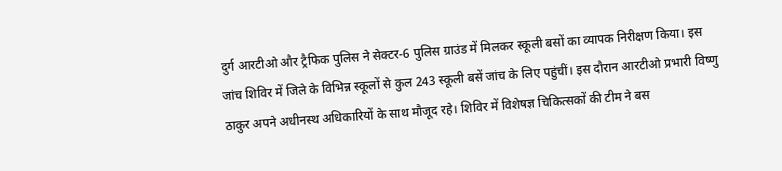दुर्ग आरटीओ और ट्रैफिक पुलिस ने सेक्टर-6 पुलिस ग्राउंड में मिलकर स्कूली बसों का व्यापक निरीक्षण किया। इस जांच शिविर में जिले के विभिन्न स्कूलों से कुल 243 स्कूली बसें जांच के लिए पहुंचीं। इस दौरान आरटीओ प्रभारी विष्णु ठाकुर अपने अधीनस्थ अधिकारियों के साथ मौजूद रहे। शिविर में विशेषज्ञ चिकित्सकों की टीम ने बस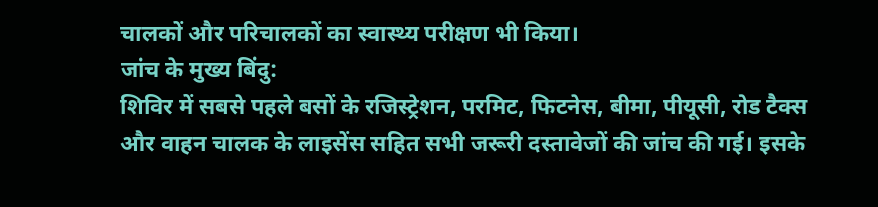चालकों और परिचालकों का स्वास्थ्य परीक्षण भी किया।
जांच के मुख्य बिंदु:
शिविर में सबसे पहले बसों के रजिस्ट्रेशन, परमिट, फिटनेस, बीमा, पीयूसी, रोड टैक्स और वाहन चालक के लाइसेंस सहित सभी जरूरी दस्तावेजों की जांच की गई। इसके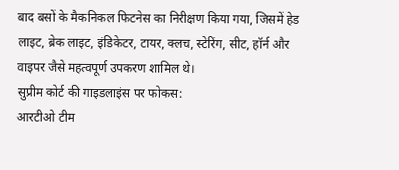बाद बसों के मैकनिकल फिटनेस का निरीक्षण किया गया, जिसमें हेड लाइट, ब्रेक लाइट, इंडिकेटर, टायर, क्लच, स्टेरिंग, सीट, हॉर्न और वाइपर जैसे महत्वपूर्ण उपकरण शामिल थे।
सुप्रीम कोर्ट की गाइडलाइंस पर फोकस:
आरटीओ टीम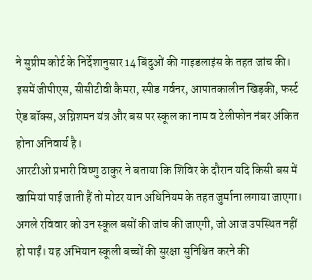ने सुप्रीम कोर्ट के निर्देशानुसार 14 बिंदुओं की गाइडलाइंस के तहत जांच की। इसमें जीपीएस, सीसीटीवी कैमरा, स्पीड गर्वनर, आपातकालीन खिड़की, फर्स्ट ऐड बॉक्स, अग्निशमन यंत्र और बस पर स्कूल का नाम व टेलीफोन नंबर अंकित होना अनिवार्य है।
आरटीओ प्रभारी विष्णु ठाकुर ने बताया कि शिविर के दौरान यदि किसी बस में खामियां पाई जाती हैं तो मोटर यान अधिनियम के तहत जुर्माना लगाया जाएगा। अगले रविवार को उन स्कूल बसों की जांच की जाएगी, जो आज उपस्थित नहीं हो पाईं। यह अभियान स्कूली बच्चों की सुरक्षा सुनिश्चित करने की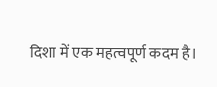दिशा में एक महत्वपूर्ण कदम है।